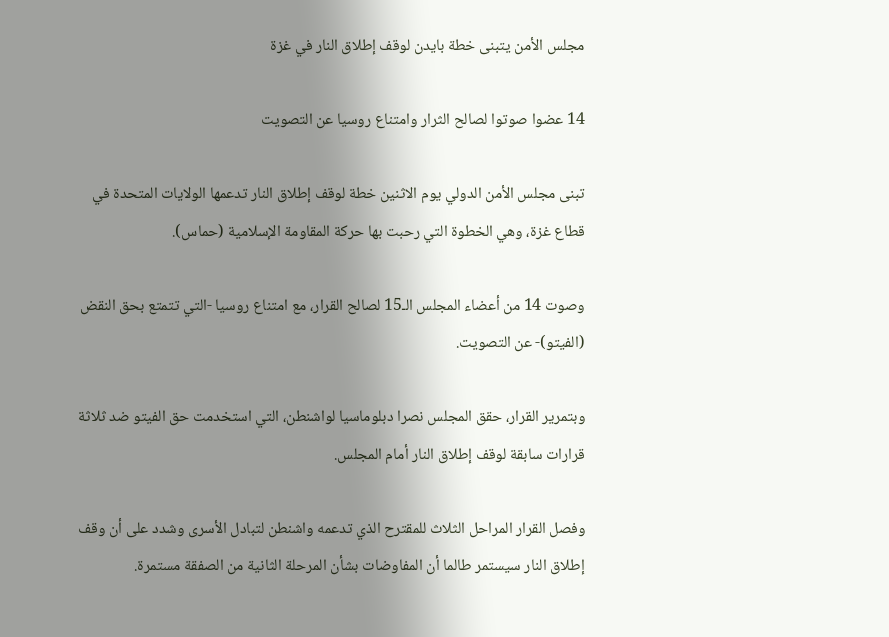مجلس الأمن يتبنى خطة بايدن لوقف إطلاق النار في غزة

14 عضوا صوتوا لصالح الثرار وامتناع روسيا عن التصويت

تبنى مجلس الأمن الدولي يوم الاثنين خطة لوقف إطلاق النار تدعمها الولايات المتحدة في قطاع غزة، وهي الخطوة التي رحبت بها حركة المقاومة الإسلامية (حماس).

وصوت 14 من أعضاء المجلس الـ15 لصالح القرار، مع امتناع روسيا -التي تتمتع بحق النقض (الفيتو)- عن التصويت.

وبتمرير القرار، حقق المجلس نصرا دبلوماسيا لواشنطن، التي استخدمت حق الفيتو ضد ثلاثة قرارات سابقة لوقف إطلاق النار أمام المجلس.

وفصل القرار المراحل الثلاث للمقترح الذي تدعمه واشنطن لتبادل الأسرى وشدد على أن وقف إطلاق النار سيستمر طالما أن المفاوضات بشأن المرحلة الثانية من الصفقة مستمرة.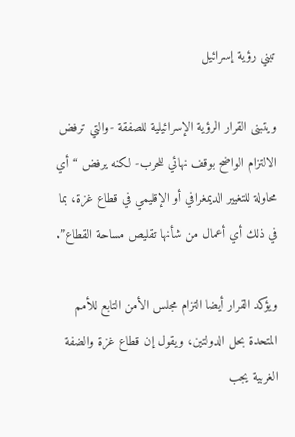تبني رؤية إسرائيل

ويتبنى القرار الرؤية الإسرائيلية للصفقة -والتي ترفض الالتزام الواضح بوقف نهائي للحرب- لكنه يرفض “أي محاولة للتغيير الديمغرافي أو الإقليمي في قطاع غزة، بما في ذلك أي أعمال من شأنها تقليص مساحة القطاع”.

ويؤكد القرار أيضا التزام مجلس الأمن التابع للأمم المتحدة بحل الدولتين، ويقول إن قطاع غزة والضفة الغربية يجب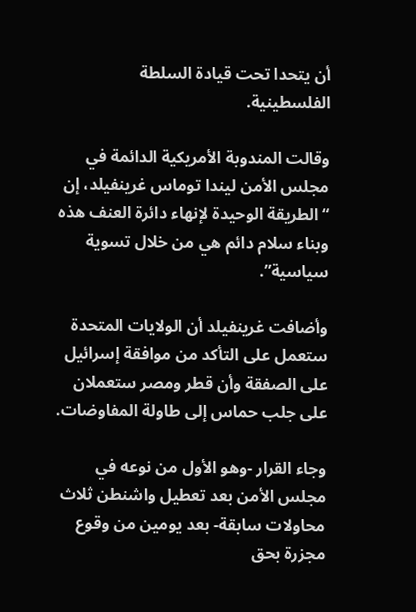أن يتحدا تحت قيادة السلطة الفلسطينية.

وقالت المندوبة الأمريكية الدائمة في مجلس الأمن ليندا توماس غرينفيلد، إن “الطريقة الوحيدة لإنهاء دائرة العنف هذه وبناء سلام دائم هي من خلال تسوية سياسية”.

وأضافت غرينفيلد أن الولايات المتحدة ستعمل على التأكد من موافقة إسرائيل على الصفقة وأن قطر ومصر ستعملان على جلب حماس إلى طاولة المفاوضات.

وجاء القرار -وهو الأول من نوعه في مجلس الأمن بعد تعطيل واشنطن ثلاث محاولات سابقة- بعد يومين من وقوع مجزرة بحق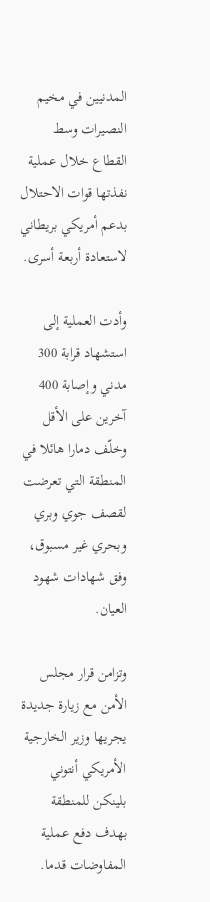المدنيين في مخيم النصيرات وسط القطاع خلال عملية نفذتها قوات الاحتلال بدعم أمريكي بريطاني لاستعادة أربعة أسرى.

وأدت العملية إلى استشهاد قرابة 300 مدني وإصابة 400 آخرين على الأقل وخلّف دمارا هائلا في المنطقة التي تعرضت لقصف جوي وبري وبحري غير مسبوق، وفق شهادات شهود العيان.

وتزامن قرار مجلس الأمن مع زيارة جديدة يجريها وزير الخارجية الأمريكي أنتوني بلينكن للمنطقة بهدف دفع عملية المفاوضات قدما.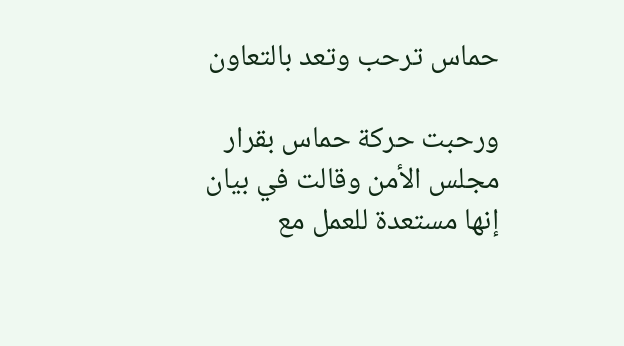حماس ترحب وتعد بالتعاون

ورحبت حركة حماس بقرار مجلس الأمن وقالت في بيان إنها مستعدة للعمل مع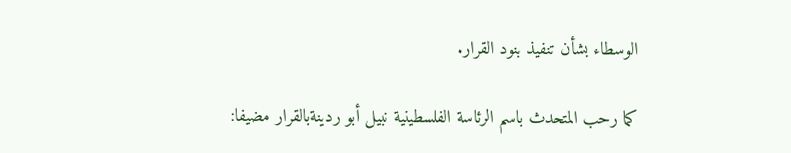الوسطاء بشأن تنفيذ بنود القرار.

كما رحب المتحدث باسم الرئاسة الفلسطينية نبيل أبو ردينةبالقرار مضيفا: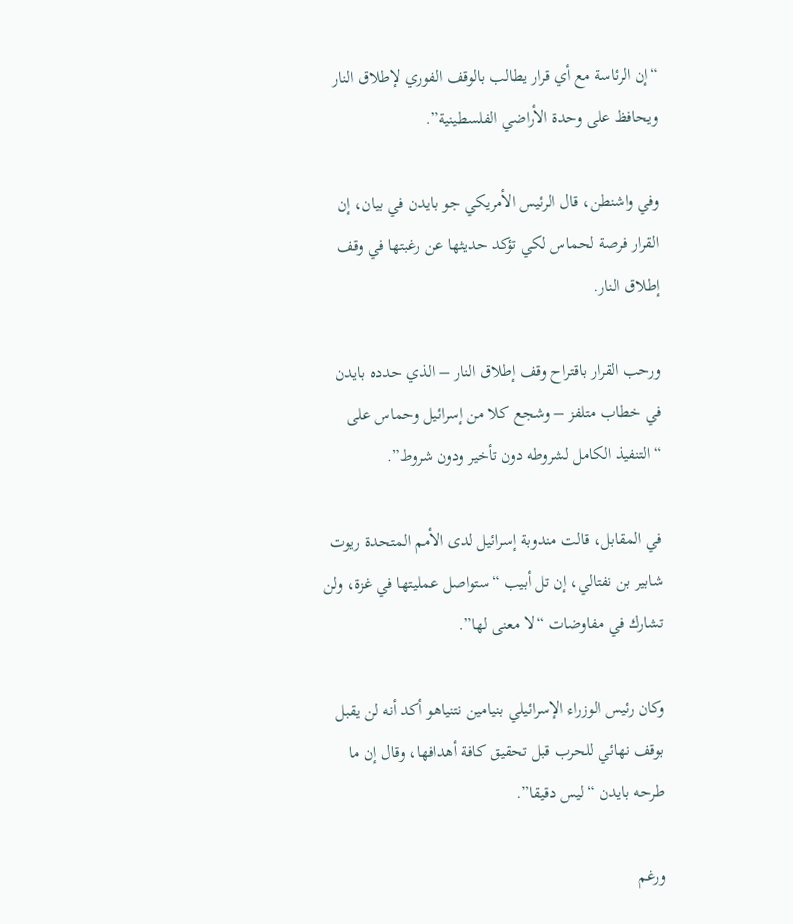“إن الرئاسة مع أي قرار يطالب بالوقف الفوري لإطلاق النار ويحافظ على وحدة الأراضي الفلسطينية”.

وفي واشنطن، قال الرئيس الأمريكي جو بايدن في بيان، إن القرار فرصة لحماس لكي تؤكد حديثها عن رغبتها في وقف إطلاق النار.

ورحب القرار باقتراح وقف إطلاق النار – الذي حدده بايدن في خطاب متلفز – وشجع كلا من إسرائيل وحماس على “التنفيذ الكامل لشروطه دون تأخير ودون شروط”.

في المقابل، قالت مندوبة إسرائيل لدى الأمم المتحدة ريوت شابير بن نفتالي، إن تل أبيب “ستواصل عمليتها في غزة، ولن تشارك في مفاوضات “لا معنى لها”.

وكان رئيس الوزراء الإسرائيلي بنيامين نتنياهو أكد أنه لن يقبل بوقف نهائي للحرب قبل تحقيق كافة أهدافها، وقال إن ما طرحه بايدن “ليس دقيقا”.

ورغم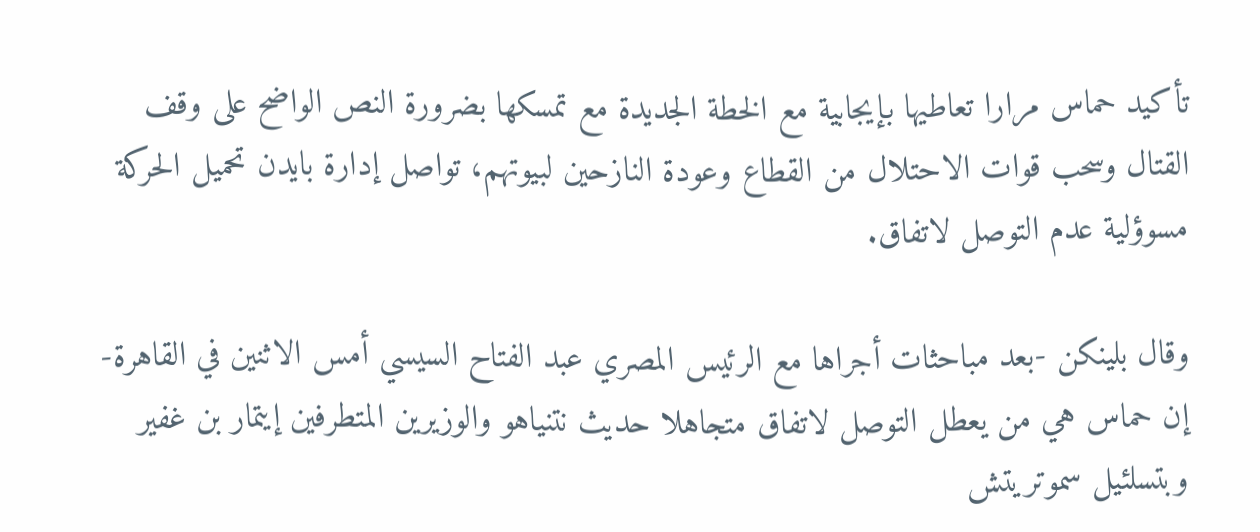تأكيد حماس مرارا تعاطيها بإيجابية مع الخطة الجديدة مع تمسكها بضرورة النص الواضح على وقف القتال وسحب قوات الاحتلال من القطاع وعودة النازحين لبيوتهم، تواصل إدارة بايدن تحميل الحركة مسوؤلية عدم التوصل لاتفاق.

وقال بلينكن -بعد مباحثات أجراها مع الرئيس المصري عبد الفتاح السيسي أمس الاثنين في القاهرة- إن حماس هي من يعطل التوصل لاتفاق متجاهلا حديث نتنياهو والوزيرين المتطرفين إيتمار بن غفير وبتسلئيل سموتريتش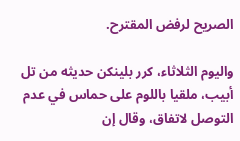الصريح لرفض المقترح.

واليوم الثلاثاء، كرر بلينكن حديثه من تل أبيب، ملقيا باللوم على حماس في عدم التوصل لاتفاق، وقال إن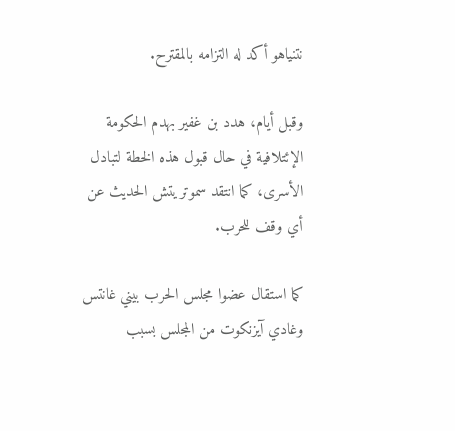نتنياهو أكد له التزامه بالمقترح.

وقبل أيام، هدد بن غفير بهدم الحكومة الإئتلافية في حال قبول هذه الخطة لتبادل الأسرى، كما انتقد سموتريتش الحديث عن أي وقف للحرب.

كما استقال عضوا مجلس الحرب بيني غانتس وغادي آيزنكوت من المجلس بسبب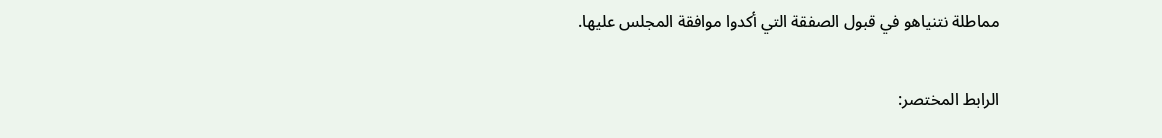مماطلة نتنياهو في قبول الصفقة التي أكدوا موافقة المجلس عليها.

الرابط المختصر: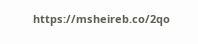https://msheireb.co/2qo